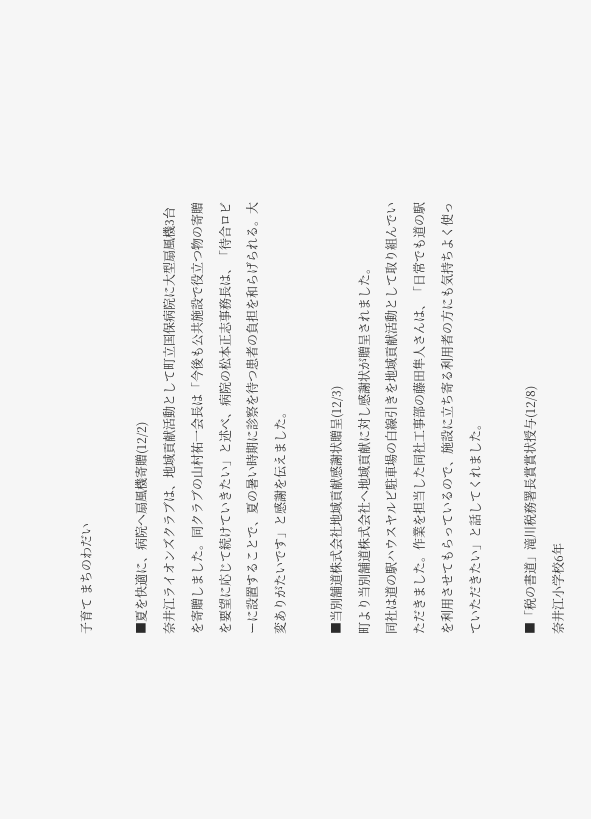子育て まちのわだい

■夏を快適に、病院へ扇風機寄贈(12/2)
奈井江ライオンズクラブは、地域貢献活動として町立国保病院に大型扇風機3台を寄贈しました。同クラブの山村祐一会長は「今後も公共施設で役立つ物の寄贈を要望に応じて続けていきたい」と述べ、病院の松本正志事務長は、「待合ロビーに設置することで、夏の暑い時期に診察を待つ患者の負担を和らげられる。大変ありがたいです」と感謝を伝えました。

■当別舗道株式会社地域貢献感謝状贈呈(12/3)
町より当別舗道株式会社へ地域貢献に対し感謝状が贈呈されました。
同社は道の駅ハウスヤルビ駐車場の白線引きを地域貢献活動として取り組んでいただきました。作業を担当した同社工事部の藤田隼人さんは、「日常でも道の駅を利用させてもらっているので、施設に立ち寄る利用者の方にも気持ちよく使っていただきたい」と話してくれました。

■「税の書道」滝川税務署長賞賞状授与(12/8)
奈井江小学校6年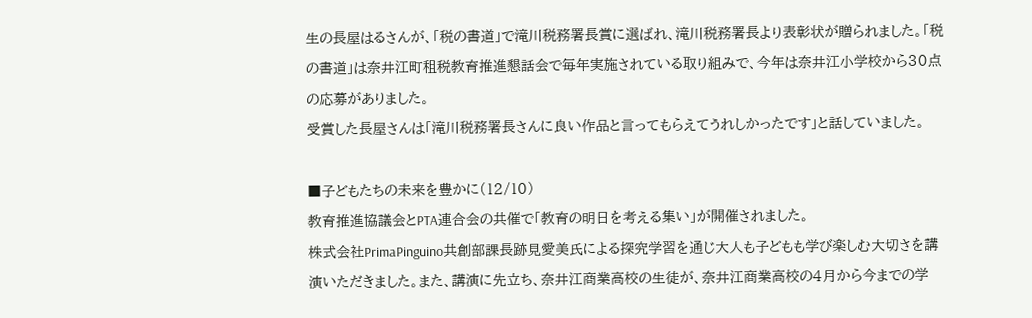生の長屋はるさんが、「税の書道」で滝川税務署長賞に選ばれ、滝川税務署長より表彰状が贈られました。「税の書道」は奈井江町租税教育推進懇話会で毎年実施されている取り組みで、今年は奈井江小学校から30点の応募がありました。
受賞した長屋さんは「滝川税務署長さんに良い作品と言ってもらえてうれしかったです」と話していました。

■子どもたちの未来を豊かに(12/10)
教育推進協議会とPTA連合会の共催で「教育の明日を考える集い」が開催されました。
株式会社PrimaPinguino共創部課長跡見愛美氏による探究学習を通じ大人も子どもも学び楽しむ大切さを講演いただきました。また、講演に先立ち、奈井江商業高校の生徒が、奈井江商業高校の4月から今までの学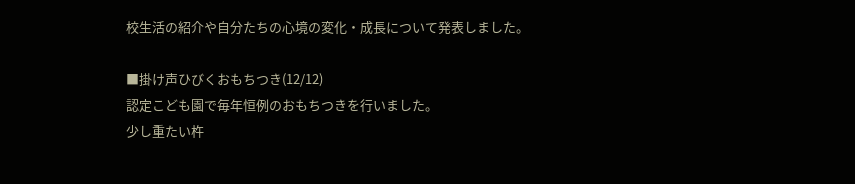校生活の紹介や自分たちの心境の変化・成長について発表しました。

■掛け声ひびくおもちつき(12/12)
認定こども園で毎年恒例のおもちつきを行いました。
少し重たい杵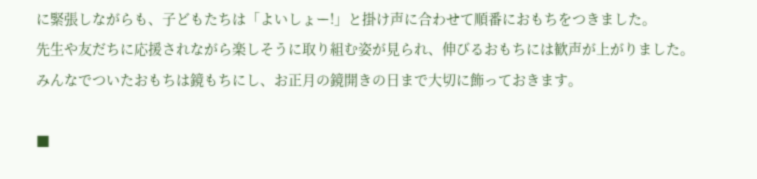に緊張しながらも、子どもたちは「よいしょー!」と掛け声に合わせて順番におもちをつきました。
先生や友だちに応援されながら楽しそうに取り組む姿が見られ、伸びるおもちには歓声が上がりました。
みんなでついたおもちは鏡もちにし、お正月の鏡開きの日まで大切に飾っておきます。

■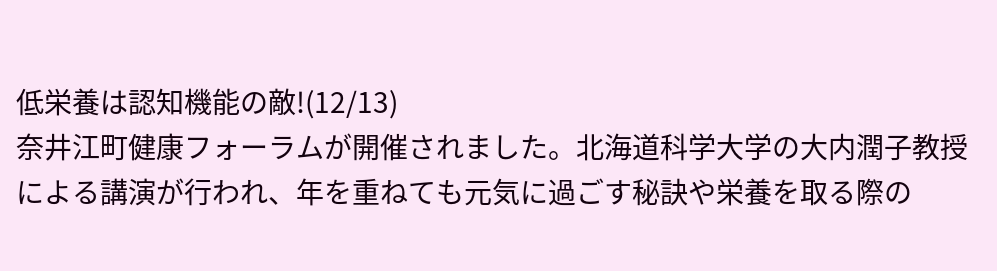低栄養は認知機能の敵!(12/13)
奈井江町健康フォーラムが開催されました。北海道科学大学の大内潤子教授による講演が行われ、年を重ねても元気に過ごす秘訣や栄養を取る際の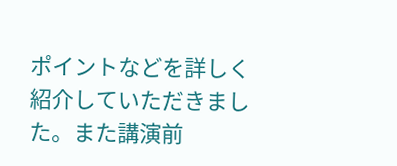ポイントなどを詳しく紹介していただきました。また講演前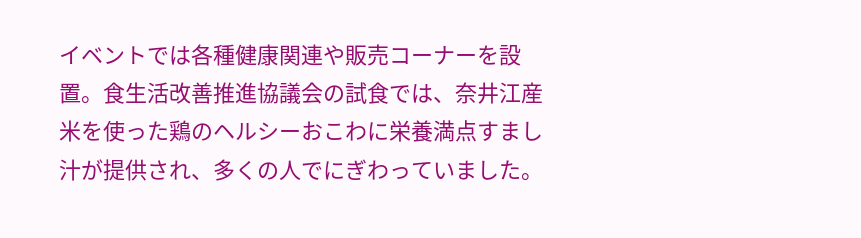イベントでは各種健康関連や販売コーナーを設置。食生活改善推進協議会の試食では、奈井江産米を使った鶏のヘルシーおこわに栄養満点すまし汁が提供され、多くの人でにぎわっていました。